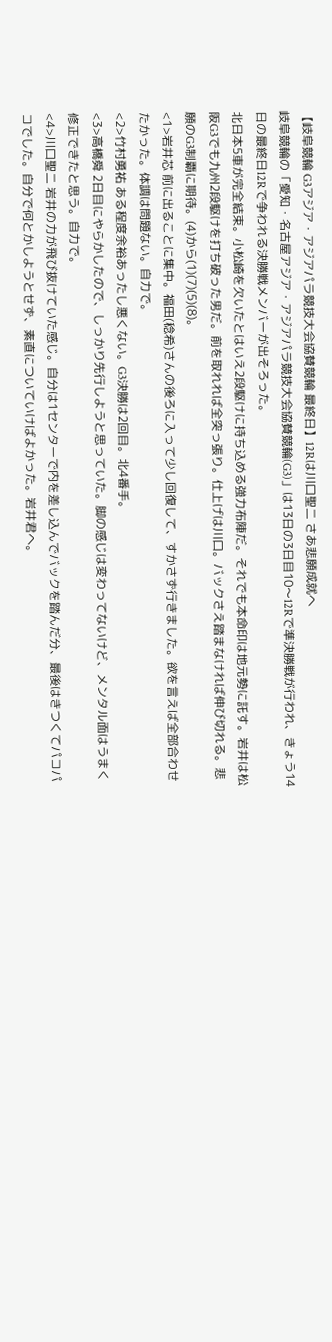【岐阜競輪 G3アジア・アジアパラ競技大会協賛競輪 最終日】12Rは川口聖二 さあ悲願成就へ
岐阜競輪の「愛知・名古屋アジア・アジアパラ競技大会協賛競輪(G3)」は13日の3日目10〜12Rで準決勝戦が行われ、きょう14日の最終日12Rで争われる決勝戦メンバーが出そろった。
北日本5車が完全結束。小松崎を欠いたとはいえ2段駆けに持ち込める強力布陣だ。それでも本命印は地元勢に託す。岩井は松阪G3でも九州2段駆けを打ち破った男だ。前を取れれば全突っ張り。仕上げは川口。バックさえ踏まなければ伸び切れる。悲願のG3制覇に期待。(4)から(1)(7)(5)(8)。
<1>岩井芯 前に出ることに集中。福田(稔希)さんの後ろに入って少し回復して、すかさず行きました。欲を言えば全部合わせたかった。体調は問題ない。自力で。
<2>竹村勇祐 ある程度余裕あったし悪くない。G3決勝は2回目。北4番手。
<3>高橋舜 2日目にやらかしたので、しっかり先行しようと思っていた。脚の感じは変わってないけど、メンタル面はうまく修正できたと思う。自力で。
<4>川口聖二 岩井の力が飛び抜けていた感じ。自分は1センターで内を差し込んでバックを踏んだ分、最後はきつくてパコパコでした。自分で何とかしようとせず、素直についていけばよかった。岩井君へ。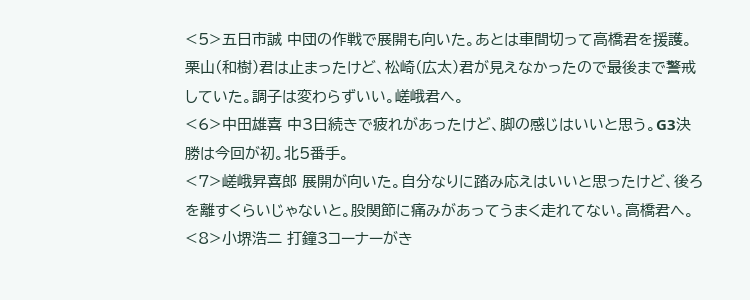<5>五日市誠 中団の作戦で展開も向いた。あとは車間切って高橋君を援護。栗山(和樹)君は止まったけど、松崎(広太)君が見えなかったので最後まで警戒していた。調子は変わらずいい。嵯峨君へ。
<6>中田雄喜 中3日続きで疲れがあったけど、脚の感じはいいと思う。G3決勝は今回が初。北5番手。
<7>嵯峨昇喜郎 展開が向いた。自分なりに踏み応えはいいと思ったけど、後ろを離すくらいじゃないと。股関節に痛みがあってうまく走れてない。高橋君へ。
<8>小堺浩二 打鐘3コーナーがき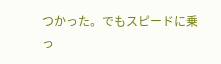つかった。でもスピードに乗っ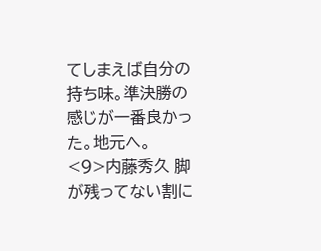てしまえば自分の持ち味。準決勝の感じが一番良かった。地元へ。
<9>内藤秀久 脚が残ってない割に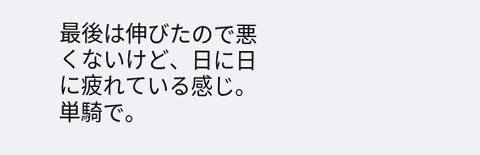最後は伸びたので悪くないけど、日に日に疲れている感じ。単騎で。